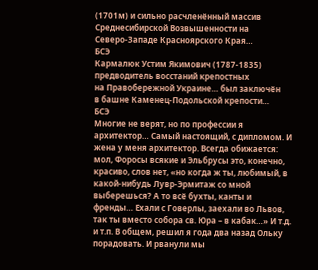(1701м) и сильно расчленённый массив
Среднесибирской Возвышенности на
Северо-Западе Красноярского Края…
БСЭ
Кармалюк Устим Якимович (1787-1835)
предводитель восстаний крепостных
на Правобережной Украине… был заключён
в башне Каменец-Подольской крепости…
БСЭ
Многие не верят, но по профессии я архитектор… Самый настоящий, с дипломом. И жена у меня архитектор. Всегда обижается: мол, Форосы всякие и Эльбрусы это, конечно, красиво, слов нет, «но когда ж ты, любимый, в какой-нибудь Лувр-Эрмитаж со мной выберешься? А то всё бухты, канты и френды… Ехали с Говерлы, заехали во Львов, так ты вместо собора св. Юра – в кабак…» И т.д. и т.п. В общем, решил я года два назад Ольку порадовать. И рванули мы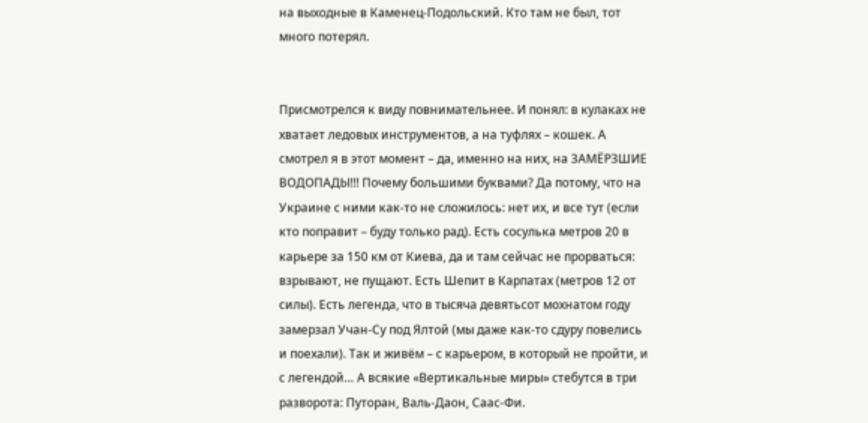на выходные в Каменец-Подольский. Кто там не был, тот много потерял.


Присмотрелся к виду повнимательнее. И понял: в кулаках не хватает ледовых инструментов, а на туфлях – кошек. А смотрел я в этот момент – да, именно на них, на ЗАМЁРЗШИЕ ВОДОПАДЫ!!! Почему большими буквами? Да потому, что на Украине с ними как-то не сложилось: нет их, и все тут (если кто поправит – буду только рад). Есть сосулька метров 20 в карьере за 150 км от Киева, да и там сейчас не прорваться: взрывают, не пущают. Есть Шепит в Карпатах (метров 12 от силы). Есть легенда, что в тысяча девятьсот мохнатом году замерзал Учан-Су под Ялтой (мы даже как-то сдуру повелись и поехали). Так и живём – с карьером, в который не пройти, и с легендой… А всякие «Вертикальные миры» стебутся в три разворота: Путоран, Валь-Даон, Саас-Фи.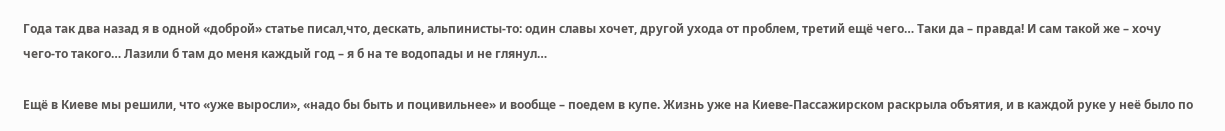Года так два назад я в одной «доброй» статье писал,что, дескать, альпинисты-то: один славы хочет, другой ухода от проблем, третий ещё чего… Таки да – правда! И сам такой же – хочу чего-то такого… Лазили б там до меня каждый год – я б на те водопады и не глянул…

Ещё в Киеве мы решили, что «уже выросли», «надо бы быть и поцивильнее» и вообще – поедем в купе. Жизнь уже на Киеве-Пассажирском раскрыла объятия, и в каждой руке у неё было по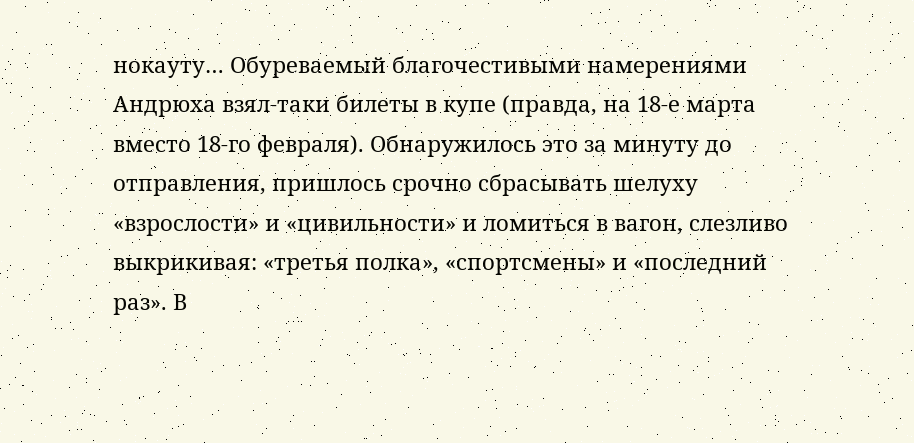нокауту… Обуреваемый благочестивыми намерениями Андрюха взял-таки билеты в купе (правда, на 18-е марта вместо 18-го февраля). Обнаружилось это за минуту до отправления, пришлось срочно сбрасывать шелуху «взрослости» и «цивильности» и ломиться в вагон, слезливо выкрикивая: «третья полка», «спортсмены» и «последний раз». В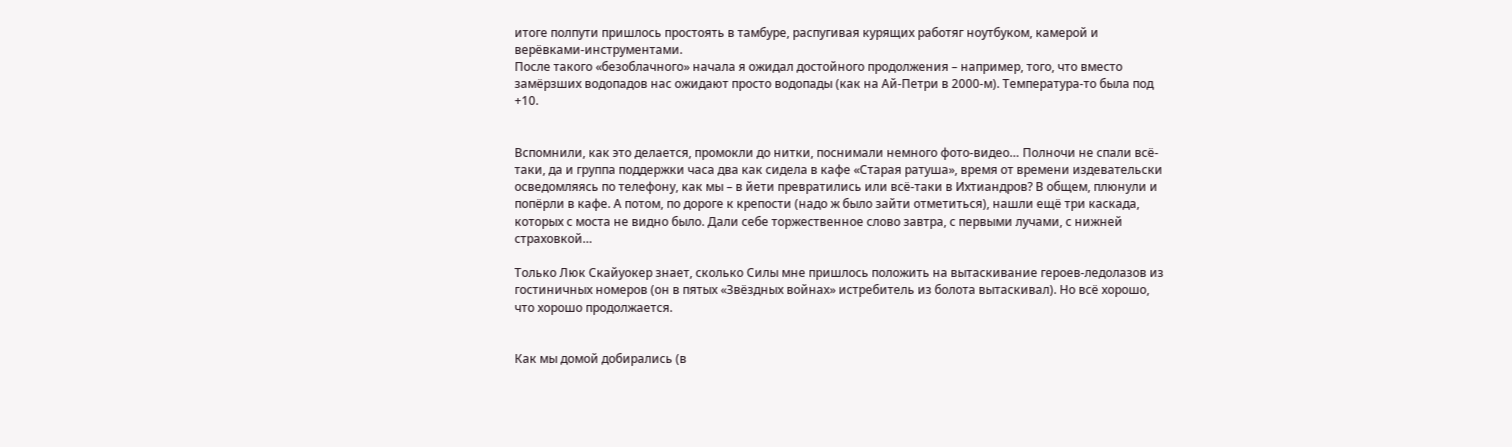итоге полпути пришлось простоять в тамбуре, распугивая курящих работяг ноутбуком, камерой и верёвками-инструментами.
После такого «безоблачного» начала я ожидал достойного продолжения – например, того, что вместо замёрзших водопадов нас ожидают просто водопады (как на Ай-Петри в 2000-м). Температура-то была под +10.


Вспомнили, как это делается, промокли до нитки, поснимали немного фото-видео… Полночи не спали всё-таки, да и группа поддержки часа два как сидела в кафе «Старая ратуша», время от времени издевательски осведомляясь по телефону, как мы – в йети превратились или всё-таки в Ихтиандров? В общем, плюнули и попёрли в кафе. А потом, по дороге к крепости (надо ж было зайти отметиться), нашли ещё три каскада, которых с моста не видно было. Дали себе торжественное слово завтра, с первыми лучами, с нижней страховкой…

Только Люк Скайуокер знает, сколько Силы мне пришлось положить на вытаскивание героев-ледолазов из гостиничных номеров (он в пятых «Звёздных войнах» истребитель из болота вытаскивал). Но всё хорошо, что хорошо продолжается.


Как мы домой добирались (в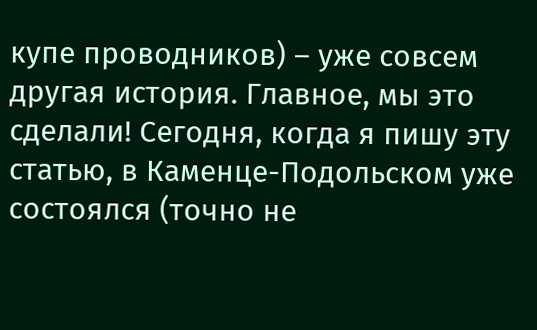купе проводников) – уже совсем другая история. Главное, мы это сделали! Сегодня, когда я пишу эту статью, в Каменце-Подольском уже состоялся (точно не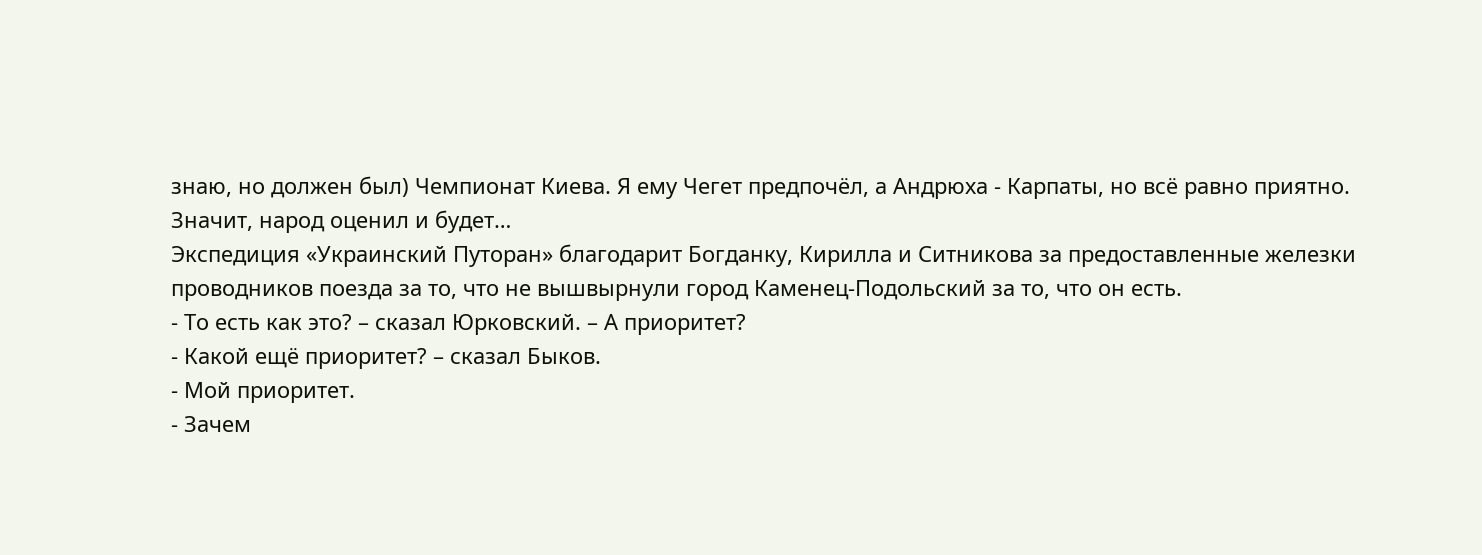знаю, но должен был) Чемпионат Киева. Я ему Чегет предпочёл, а Андрюха - Карпаты, но всё равно приятно. Значит, народ оценил и будет…
Экспедиция «Украинский Путоран» благодарит Богданку, Кирилла и Ситникова за предоставленные железки проводников поезда за то, что не вышвырнули город Каменец-Подольский за то, что он есть.
- То есть как это? – сказал Юрковский. – А приоритет?
- Какой ещё приоритет? – сказал Быков.
- Мой приоритет.
- Зачем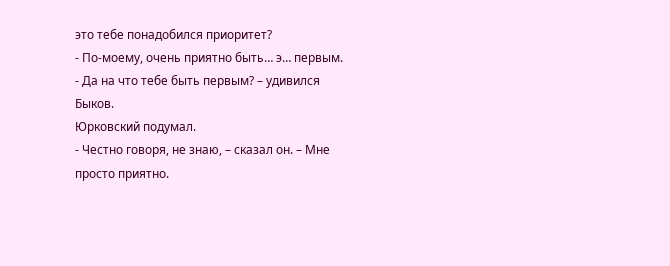это тебе понадобился приоритет?
- По-моему, очень приятно быть… э… первым.
- Да на что тебе быть первым? – удивился Быков.
Юрковский подумал.
- Честно говоря, не знаю, – сказал он. – Мне просто приятно.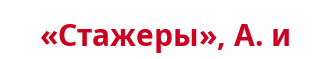«Стажеры», А. и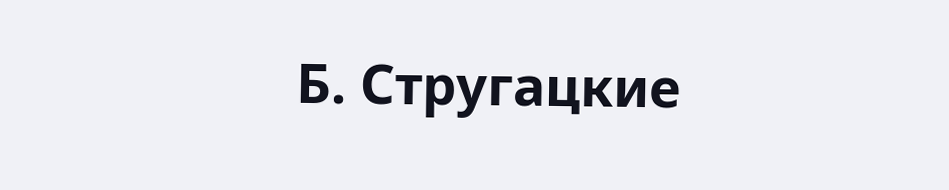Б. Стругацкие